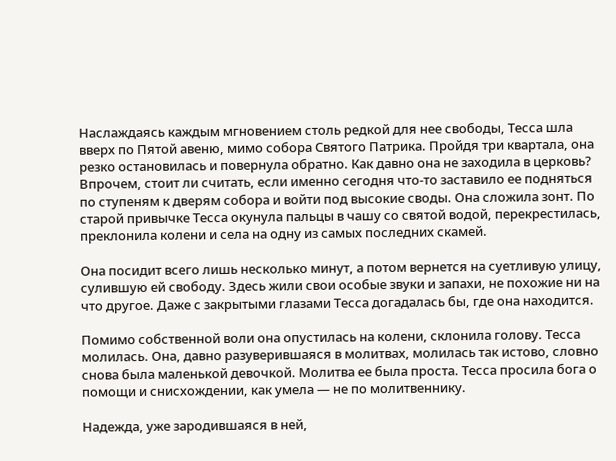Наслаждаясь каждым мгновением столь редкой для нее свободы, Тесса шла вверх по Пятой авеню, мимо собора Святого Патрика. Пройдя три квартала, она резко остановилась и повернула обратно. Как давно она не заходила в церковь? Впрочем, стоит ли считать, если именно сегодня что-то заставило ее подняться по ступеням к дверям собора и войти под высокие своды. Она сложила зонт. По старой привычке Тесса окунула пальцы в чашу со святой водой, перекрестилась, преклонила колени и села на одну из самых последних скамей.

Она посидит всего лишь несколько минут, а потом вернется на суетливую улицу, сулившую ей свободу. Здесь жили свои особые звуки и запахи, не похожие ни на что другое. Даже с закрытыми глазами Тесса догадалась бы, где она находится.

Помимо собственной воли она опустилась на колени, склонила голову. Тесса молилась. Она, давно разуверившаяся в молитвах, молилась так истово, словно снова была маленькой девочкой. Молитва ее была проста. Тесса просила бога о помощи и снисхождении, как умела — не по молитвеннику.

Надежда, уже зародившаяся в ней,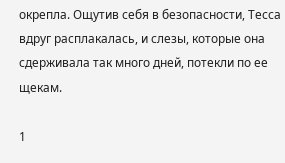окрепла. Ощутив себя в безопасности, Тесса вдруг расплакалась, и слезы, которые она сдерживала так много дней, потекли по ее щекам.

1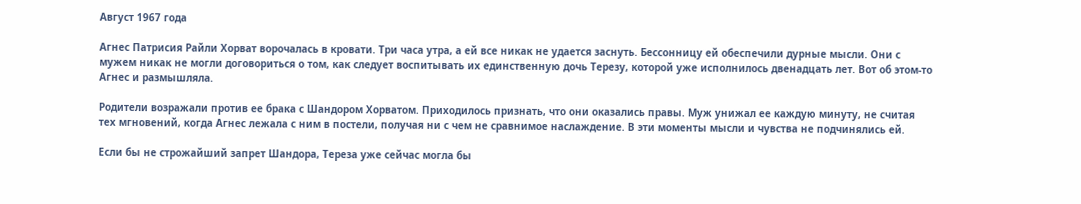Август 1967 года

Агнес Патрисия Райли Хорват ворочалась в кровати. Три часа утра, а ей все никак не удается заснуть. Бессонницу ей обеспечили дурные мысли. Они с мужем никак не могли договориться о том, как следует воспитывать их единственную дочь Терезу, которой уже исполнилось двенадцать лет. Вот об этом-то Агнес и размышляла.

Родители возражали против ее брака с Шандором Хорватом. Приходилось признать, что они оказались правы. Муж унижал ее каждую минуту, не считая тех мгновений, когда Агнес лежала с ним в постели, получая ни с чем не сравнимое наслаждение. В эти моменты мысли и чувства не подчинялись ей.

Если бы не строжайший запрет Шандора, Тереза уже сейчас могла бы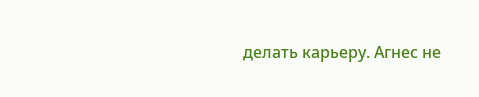делать карьеру. Агнес не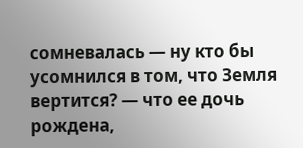сомневалась — ну кто бы усомнился в том, что Земля вертится? — что ее дочь рождена,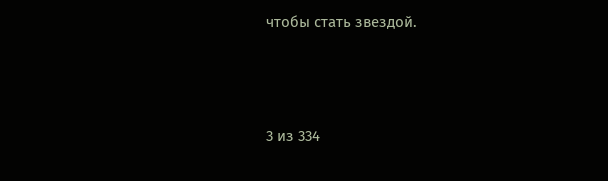чтобы стать звездой.



3 из 334